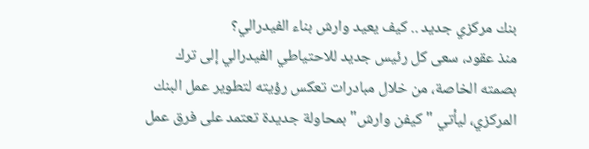بنك مركزي جديد .. كيف يعيد وارش بناء الفيدرالي؟
منذ عقود، سعى كل رئيس جديد للاحتياطي الفيدرالي إلى ترك بصمته الخاصة، من خلال مبادرات تعكس رؤيته لتطوير عمل البنك المركزي، ليأتي "كيفن وارش" بمحاولة جديدة تعتمد على فرق عمل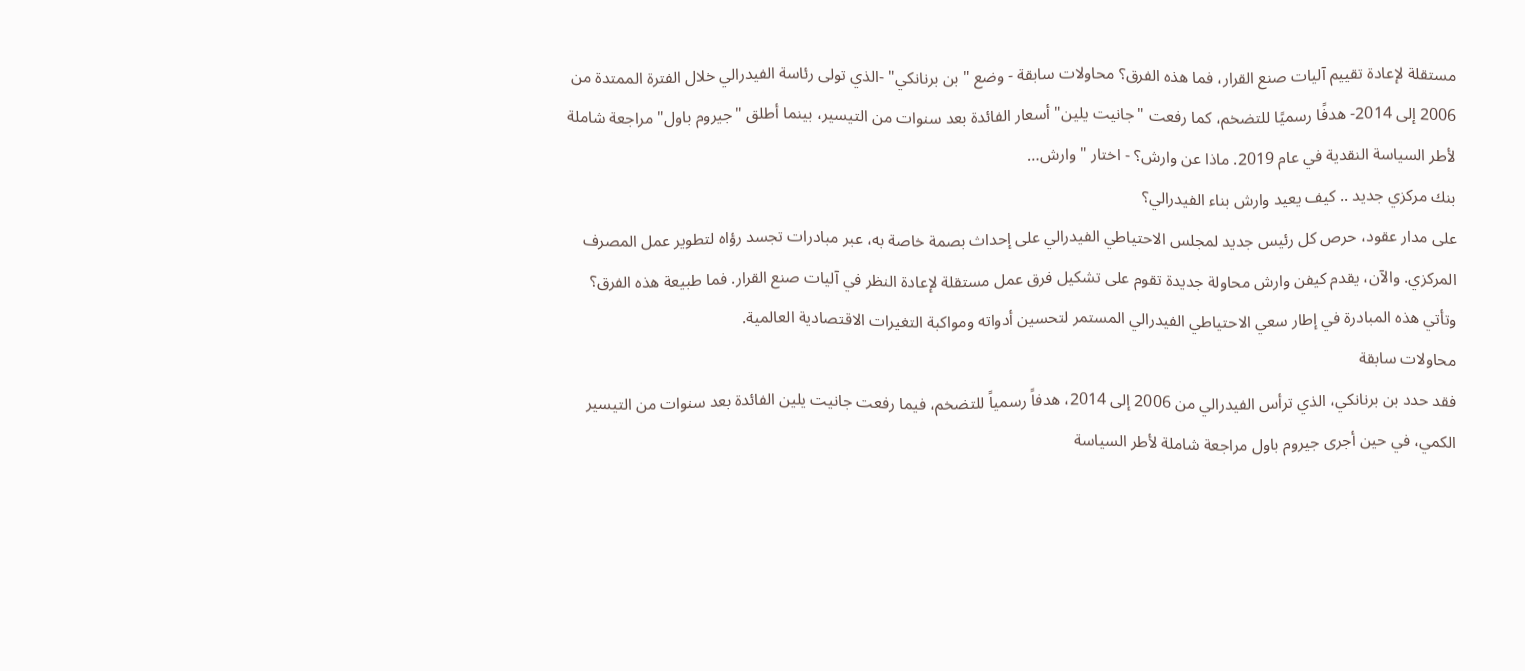مستقلة لإعادة تقييم آليات صنع القرار، فما هذه الفرق؟ محاولات سابقة - وضع "بن برنانكي" -الذي تولى رئاسة الفيدرالي خلال الفترة الممتدة من 2006 إلى 2014- هدفًا رسميًا للتضخم، كما رفعت "جانيت يلين" أسعار الفائدة بعد سنوات من التيسير، بينما أطلق "جيروم باول" مراجعة شاملة لأطر السياسة النقدية في عام 2019. ماذا عن وارش؟ - اختار "وارش…
بنك مركزي جديد .. كيف يعيد وارش بناء الفيدرالي؟
على مدار عقود، حرص كل رئيس جديد لمجلس الاحتياطي الفيدرالي على إحداث بصمة خاصة به، عبر مبادرات تجسد رؤاه لتطوير عمل المصرف المركزي. والآن، يقدم كيفن وارش محاولة جديدة تقوم على تشكيل فرق عمل مستقلة لإعادة النظر في آليات صنع القرار. فما طبيعة هذه الفرق؟
وتأتي هذه المبادرة في إطار سعي الاحتياطي الفيدرالي المستمر لتحسين أدواته ومواكبة التغيرات الاقتصادية العالمية.
محاولات سابقة
فقد حدد بن برنانكي، الذي ترأس الفيدرالي من 2006 إلى 2014، هدفاً رسمياً للتضخم، فيما رفعت جانيت يلين الفائدة بعد سنوات من التيسير الكمي، في حين أجرى جيروم باول مراجعة شاملة لأطر السياسة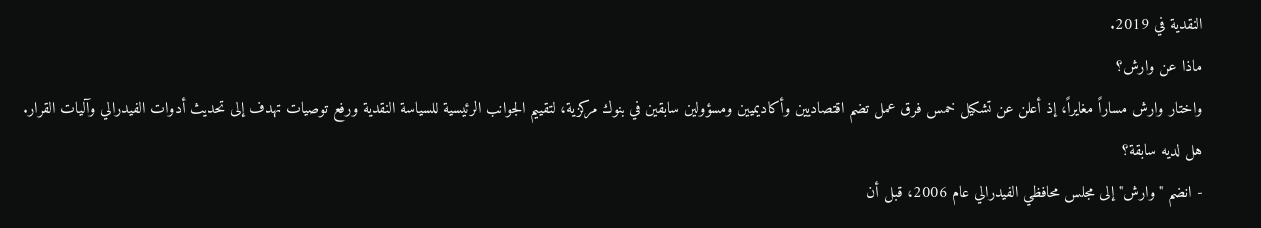النقدية في 2019.
ماذا عن وارش؟
واختار وارش مساراً مغايراً، إذ أعلن عن تشكيل خمس فرق عمل تضم اقتصاديين وأكاديميين ومسؤولين سابقين في بنوك مركزية، لتقييم الجوانب الرئيسية للسياسة النقدية ورفع توصيات تهدف إلى تحديث أدوات الفيدرالي وآليات القرار.
هل لديه سابقة؟
- انضم "وارش" إلى مجلس محافظي الفيدرالي عام 2006، قبل أن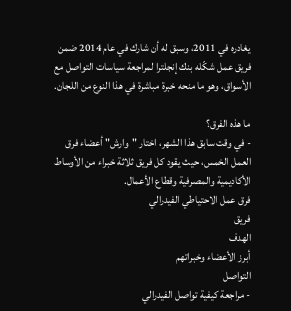يغادره في 2011، وسبق له أن شارك في عام 2014 ضمن فريق عمل شكّله بنك إنجلترا لمراجعة سياسات التواصل مع الأسواق، وهو ما منحه خبرة مباشرة في هذا النوع من اللجان.

ما هذه الفرق؟
- في وقت سابق هذا الشهر، اختار "وارش" أعضاء فرق العمل الخمس، حيث يقود كل فريق ثلاثة خبراء من الأوساط الأكاديمية والمصرفية وقطاع الأعمال.
فرق عمل الاحتياطي الفيدرالي
فريق
الهدف
أبرز الأعضاء وخبراتهم
التواصل
- مراجعة كيفية تواصل الفيدرالي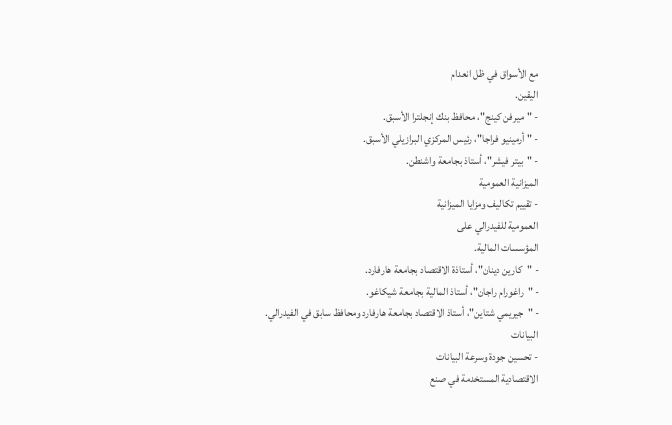مع الأسواق في ظل انعدام
اليقين.
- "ميرفن كينج"، محافظ بنك إنجلترا الأسبق.
- "أرمينيو فراجا"، رئيس المركزي البرازيلي الأسبق.
- "بيتر فيشر"، أستاذ بجامعة واشنطن.
الميزانية العمومية
- تقييم تكاليف ومزايا الميزانية
العمومية للفيدرالي على
المؤسسات المالية.
- "كارين دينان"، أستاذة الاقتصاد بجامعة هارفارد.
- "راغورام راجان"، أستاذ المالية بجامعة شيكاغو.
- "جيريمي شتاين"، أستاذ الاقتصاد بجامعة هارفارد ومحافظ سابق في الفيدرالي.
البيانات
- تحسين جودة وسرعة البيانات
الاقتصادية المستخدمة في صنع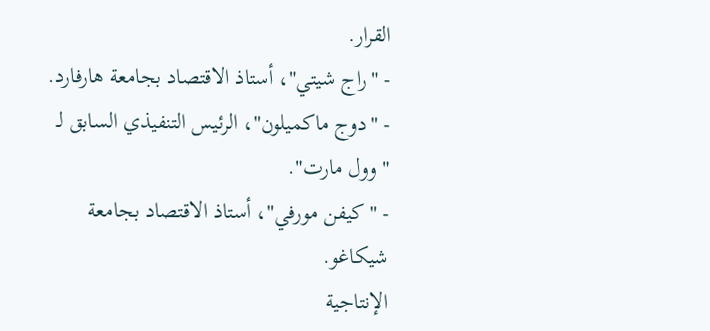القرار.
- "راج شيتي"، أستاذ الاقتصاد بجامعة هارفارد.
- "دوج ماكميلون"، الرئيس التنفيذي السابق لـ "وول مارت".
- "كيفن مورفي"، أستاذ الاقتصاد بجامعة شيكاغو.
الإنتاجية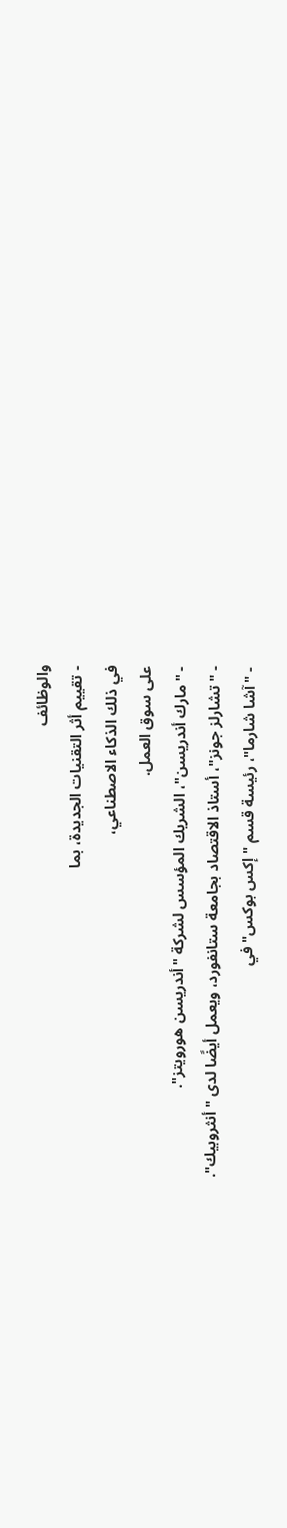والوظائف
- تقييم أثر التقنيات الجديدة، بما
في ذلك الذكاء الاصطناعي،
على سوق العمل.
- "مارك أندريسن"، الشريك المؤسس لشركة "أندريسن هورويتز".
- "تشارلز جونز"، أستاذ الاقتصاد بجامعة ستانفورد، ويعمل أيضًا لدى "أنثروبيك".
- "آشا شارما"، رئيسة قسم "إكس بوكس" في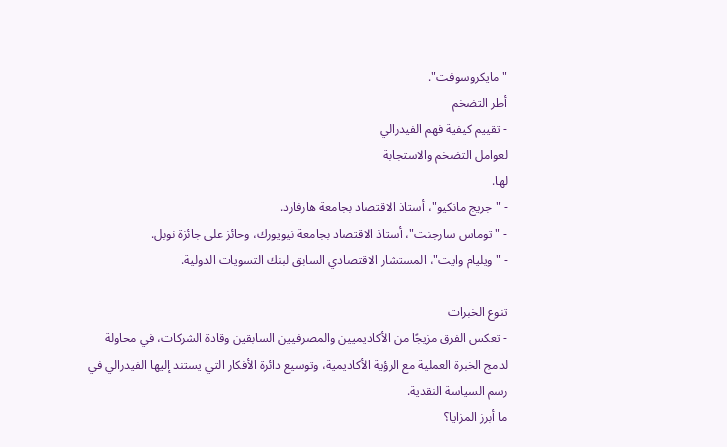"مايكروسوفت".
أطر التضخم
- تقييم كيفية فهم الفيدرالي
لعوامل التضخم والاستجابة
لها.
- "جريج مانكيو"، أستاذ الاقتصاد بجامعة هارفارد.
- "توماس سارجنت"، أستاذ الاقتصاد بجامعة نيويورك، وحائز على جائزة نوبل.
- "ويليام وايت"، المستشار الاقتصادي السابق لبنك التسويات الدولية.

تنوع الخبرات
- تعكس الفرق مزيجًا من الأكاديميين والمصرفيين السابقين وقادة الشركات، في محاولة لدمج الخبرة العملية مع الرؤية الأكاديمية، وتوسيع دائرة الأفكار التي يستند إليها الفيدرالي في رسم السياسة النقدية.
ما أبرز المزايا؟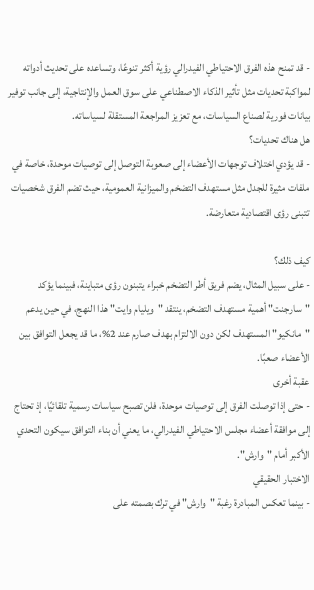- قد تمنح هذه الفرق الاحتياطي الفيدرالي رؤية أكثر تنوعًا، وتساعده على تحديث أدواته لمواكبة تحديات مثل تأثير الذكاء الاصطناعي على سوق العمل والإنتاجية، إلى جانب توفير بيانات فورية لصناع السياسات، مع تعزيز المراجعة المستقلة لسياساته.
هل هناك تحديات؟
- قد يؤدي اختلاف توجهات الأعضاء إلى صعوبة التوصل إلى توصيات موحدة، خاصة في ملفات مثيرة للجدل مثل مستهدف التضخم والميزانية العمومية، حيث تضم الفرق شخصيات تتبنى رؤى اقتصادية متعارضة.

كيف ذلك؟
- على سبيل المثال، يضم فريق أطر التضخم خبراء يتبنون رؤى متباينة، فبينما يؤكد "سارجنت" أهمية مستهدف التضخم، ينتقد "ويليام وايت" هذا النهج، في حين يدعم "مانكيو" المستهدف لكن دون الالتزام بهدف صارم عند 2%، ما قد يجعل التوافق بين الأعضاء صعبًا.
عقبة أخرى
- حتى إذا توصلت الفرق إلى توصيات موحدة، فلن تصبح سياسات رسمية تلقائيًا، إذ تحتاج إلى موافقة أعضاء مجلس الاحتياطي الفيدرالي، ما يعني أن بناء التوافق سيكون التحدي الأكبر أمام "وارش".
الاختبار الحقيقي
- بينما تعكس المبادرة رغبة "وارش" في ترك بصمته على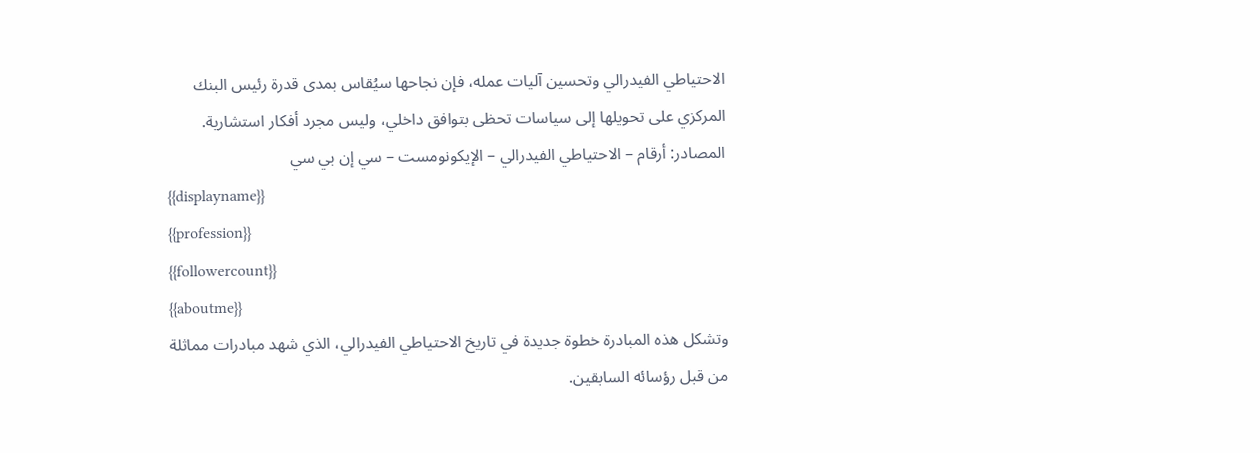الاحتياطي الفيدرالي وتحسين آليات عمله، فإن نجاحها سيُقاس بمدى قدرة رئيس البنك المركزي على تحويلها إلى سياسات تحظى بتوافق داخلي، وليس مجرد أفكار استشارية.
المصادر: أرقام – الاحتياطي الفيدرالي – الإيكونومست – سي إن بي سي
{{displayname}}
{{profession}}
{{followercount}}
{{aboutme}}
وتشكل هذه المبادرة خطوة جديدة في تاريخ الاحتياطي الفيدرالي، الذي شهد مبادرات مماثلة من قبل رؤسائه السابقين.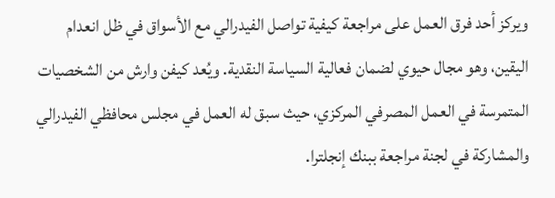ويركز أحد فرق العمل على مراجعة كيفية تواصل الفيدرالي مع الأسواق في ظل انعدام اليقين، وهو مجال حيوي لضمان فعالية السياسة النقدية. ويُعد كيفن وارش من الشخصيات المتمرسة في العمل المصرفي المركزي، حيث سبق له العمل في مجلس محافظي الفيدرالي والمشاركة في لجنة مراجعة ببنك إنجلترا.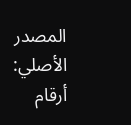المصدر الأصلي: أرقام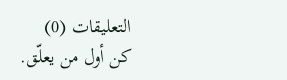التعليقات (0)
كن أول من يعلّق.